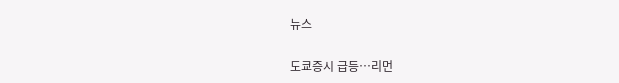뉴스

도쿄증시 급등…리먼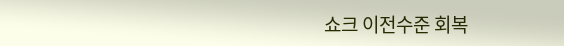쇼크 이전수준 회복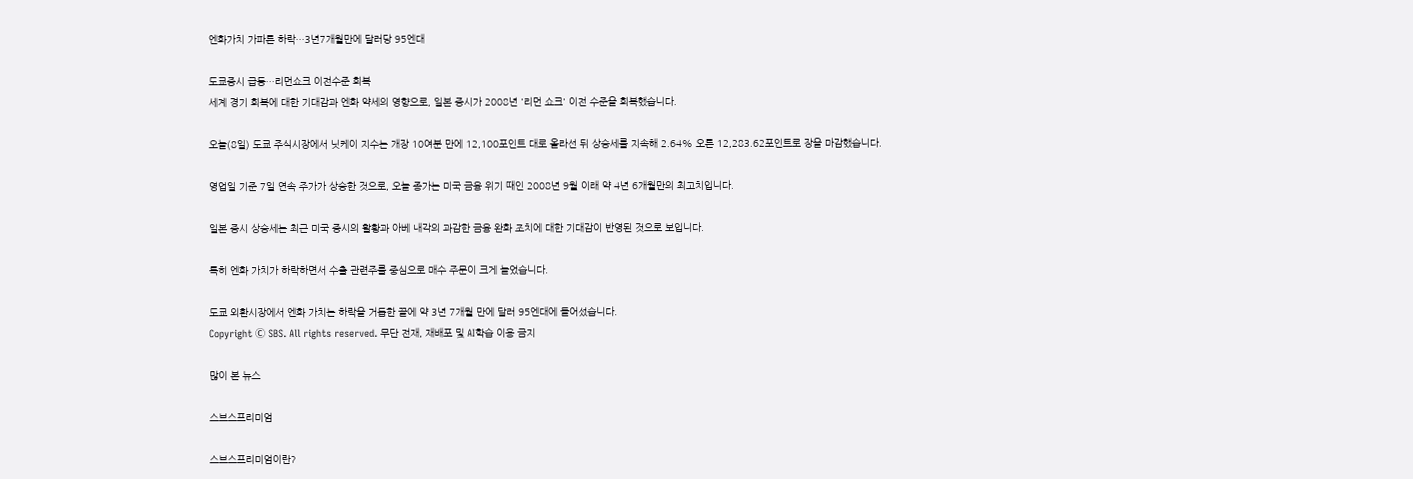엔화가치 가파른 하락…3년7개월만에 달러당 95엔대

도쿄증시 급등…리먼쇼크 이전수준 회복
세계 경기 회복에 대한 기대감과 엔화 약세의 영향으로, 일본 증시가 2008년 '리먼 쇼크' 이전 수준을 회복했습니다.

오늘(8일) 도쿄 주식시장에서 닛케이 지수는 개장 10여분 만에 12,100포인트 대로 올라선 뒤 상승세를 지속해 2.64% 오른 12,283.62포인트로 장을 마감했습니다.

영업일 기준 7일 연속 주가가 상승한 것으로, 오늘 종가는 미국 금융 위기 때인 2008년 9월 이래 약 4년 6개월만의 최고치입니다.

일본 증시 상승세는 최근 미국 증시의 활황과 아베 내각의 과감한 금융 완화 조치에 대한 기대감이 반영된 것으로 보입니다.

특히 엔화 가치가 하락하면서 수출 관련주를 중심으로 매수 주문이 크게 늘었습니다.

도쿄 외환시장에서 엔화 가치는 하락을 거듭한 끝에 약 3년 7개월 만에 달러 95엔대에 들어섰습니다.
Copyright Ⓒ SBS. All rights reserved. 무단 전재, 재배포 및 AI학습 이용 금지

많이 본 뉴스

스브스프리미엄

스브스프리미엄이란?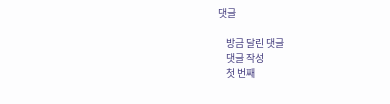댓글

    방금 달린 댓글
    댓글 작성
    첫 번째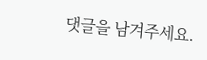댓글을 남겨주세요.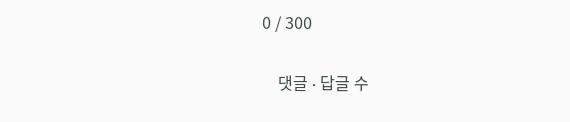0 / 300

    댓글 ∙ 답글 수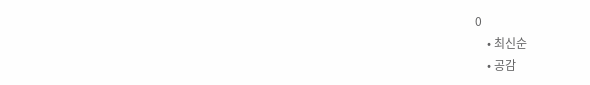0
    • 최신순
    • 공감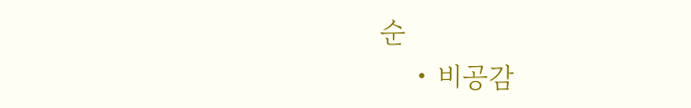순
    • 비공감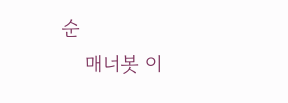순
    매너봇 이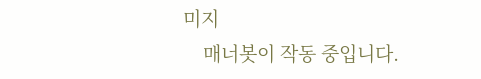미지
    매너봇이 작동 중입니다.